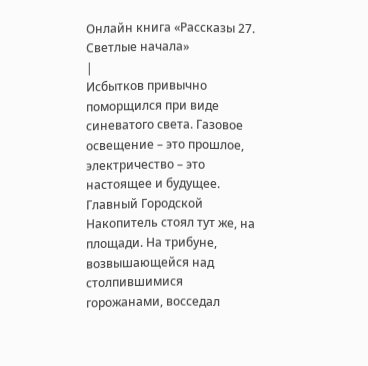Онлайн книга «Рассказы 27. Светлые начала»
|
Исбытков привычно поморщился при виде синеватого света. Газовое освещение – это прошлое, электричество – это настоящее и будущее. Главный Городской Накопитель стоял тут же, на площади. На трибуне, возвышающейся над столпившимися горожанами, восседал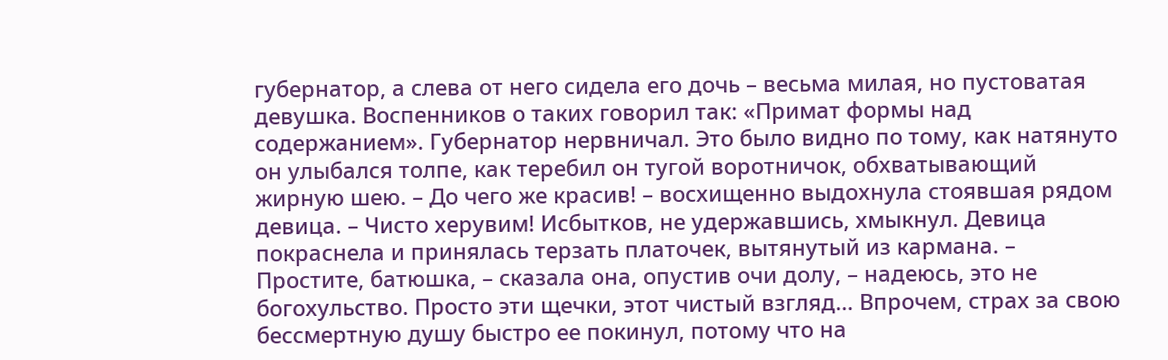губернатор, а слева от него сидела его дочь – весьма милая, но пустоватая девушка. Воспенников о таких говорил так: «Примат формы над содержанием». Губернатор нервничал. Это было видно по тому, как натянуто он улыбался толпе, как теребил он тугой воротничок, обхватывающий жирную шею. – До чего же красив! – восхищенно выдохнула стоявшая рядом девица. – Чисто херувим! Исбытков, не удержавшись, хмыкнул. Девица покраснела и принялась терзать платочек, вытянутый из кармана. – Простите, батюшка, – сказала она, опустив очи долу, – надеюсь, это не богохульство. Просто эти щечки, этот чистый взгляд… Впрочем, страх за свою бессмертную душу быстро ее покинул, потому что на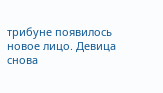трибуне появилось новое лицо. Девица снова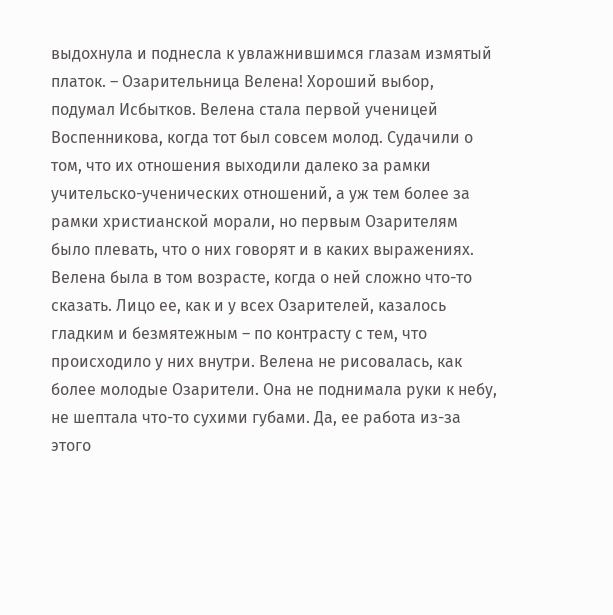выдохнула и поднесла к увлажнившимся глазам измятый платок. – Озарительница Велена! Хороший выбор, подумал Исбытков. Велена стала первой ученицей Воспенникова, когда тот был совсем молод. Судачили о том, что их отношения выходили далеко за рамки учительско-ученических отношений, а уж тем более за рамки христианской морали, но первым Озарителям было плевать, что о них говорят и в каких выражениях. Велена была в том возрасте, когда о ней сложно что-то сказать. Лицо ее, как и у всех Озарителей, казалось гладким и безмятежным – по контрасту с тем, что происходило у них внутри. Велена не рисовалась, как более молодые Озарители. Она не поднимала руки к небу, не шептала что-то сухими губами. Да, ее работа из-за этого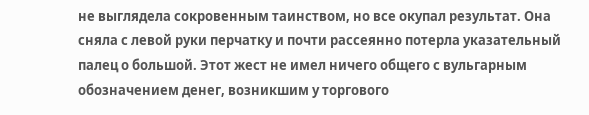не выглядела сокровенным таинством, но все окупал результат. Она сняла с левой руки перчатку и почти рассеянно потерла указательный палец о большой. Этот жест не имел ничего общего с вульгарным обозначением денег, возникшим у торгового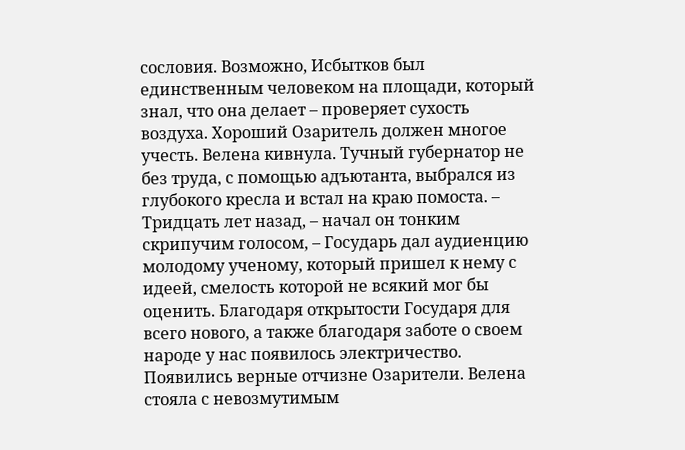сословия. Возможно, Исбытков был единственным человеком на площади, который знал, что она делает – проверяет сухость воздуха. Хороший Озаритель должен многое учесть. Велена кивнула. Тучный губернатор не без труда, с помощью адъютанта, выбрался из глубокого кресла и встал на краю помоста. – Тридцать лет назад, – начал он тонким скрипучим голосом, – Государь дал аудиенцию молодому ученому, который пришел к нему с идеей, смелость которой не всякий мог бы оценить. Благодаря открытости Государя для всего нового, а также благодаря заботе о своем народе у нас появилось электричество. Появились верные отчизне Озарители. Велена стояла с невозмутимым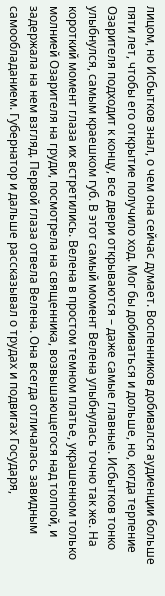лицом, но Исбытков знал, о чем она сейчас думает. Воспенников добивался аудиенции больше пяти лет, чтобы его открытие получило ход. Мог бы добиваться и дольше, но, когда терпение Озарителя подходит к концу, все двери открываются – даже самые главные. Исбытков тонко улыбнулся, самым краешком губ. В этот самый момент Велена улыбнулась точно так же. На короткий момент глаза их встретились. Велена в простом темном платье, украшенном только молнией Озарителя на груди, посмотрела на священника, возвышающегося над толпой, и задержала на нем взгляд. Первой глаза отвела Велена. Она всегда отличалась завидным самообладанием. Губернатор и дальше рассказывал о трудах и подвигах Государя,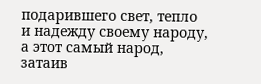подарившего свет, тепло и надежду своему народу, а этот самый народ, затаив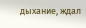дыхание, ждал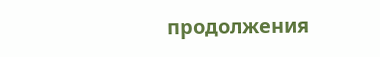продолжения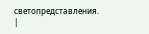светопредставления. |